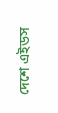দেশে এইডস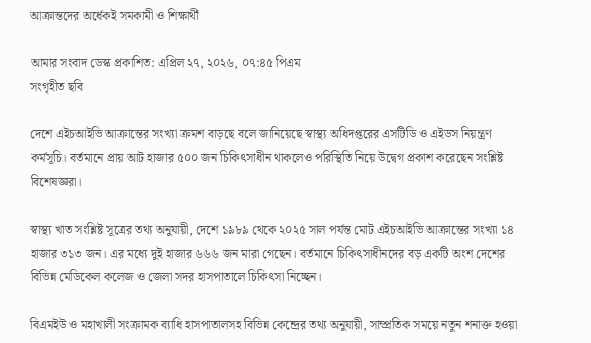আক্রান্তদের অর্ধেকই সমকামী ও শিক্ষার্থী

আমার সংবাদ ডেস্ক প্রকাশিত: এপ্রিল ২৭, ২০২৬, ০৭:৪৫ পিএম
সংগৃহীত ছবি

দেশে এইচআইভি আক্রান্তের সংখ্যা ক্রমশ বাড়ছে বলে জানিয়েছে স্বাস্থ্য অধিদপ্তরের এসটিডি ও এইডস নিয়ন্ত্রণ কর্মসূচি। বর্তমানে প্রায় আট হাজার ৫০০ জন চিকিৎসাধীন থাকলেও পরিস্থিতি নিয়ে উদ্বেগ প্রকাশ করেছেন সংশ্লিষ্ট বিশেষজ্ঞরা।

স্বাস্থ্য খাত সংশ্লিষ্ট সূত্রের তথ্য অনুযায়ী, দেশে ১৯৮৯ থেকে ২০২৫ সাল পর্যন্ত মোট এইচআইভি আক্রান্তের সংখ্যা ১৪ হাজার ৩১৩ জন। এর মধ্যে দুই হাজার ৬৬৬ জন মারা গেছেন। বর্তমানে চিকিৎসাধীনদের বড় একটি অংশ দেশের বিভিন্ন মেডিকেল কলেজ ও জেলা সদর হাসপাতালে চিকিৎসা নিচ্ছেন।

বিএমইউ ও মহাখালী সংক্রামক ব্যাধি হাসপাতালসহ বিভিন্ন কেন্দ্রের তথ্য অনুযায়ী, সাম্প্রতিক সময়ে নতুন শনাক্ত হওয়া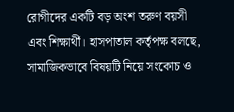রোগীদের একটি বড় অংশ তরুণ বয়সী এবং শিক্ষার্থী। হাসপাতাল কর্তৃপক্ষ বলছে, সামাজিকভাবে বিষয়টি নিয়ে সংকোচ ও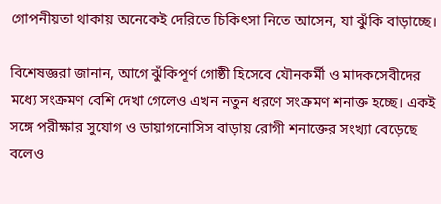গোপনীয়তা থাকায় অনেকেই দেরিতে চিকিৎসা নিতে আসেন, যা ঝুঁকি বাড়াচ্ছে।

বিশেষজ্ঞরা জানান, আগে ঝুঁকিপূর্ণ গোষ্ঠী হিসেবে যৌনকর্মী ও মাদকসেবীদের মধ্যে সংক্রমণ বেশি দেখা গেলেও এখন নতুন ধরণে সংক্রমণ শনাক্ত হচ্ছে। একই সঙ্গে পরীক্ষার সুযোগ ও ডায়াগনোসিস বাড়ায় রোগী শনাক্তের সংখ্যা বেড়েছে বলেও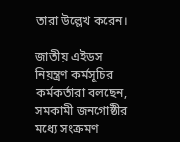তারা উল্লেখ করেন।

জাতীয় এইডস নিয়ন্ত্রণ কর্মসূচির কর্মকর্তারা বলছেন, সমকামী জনগোষ্ঠীর মধ্যে সংক্রমণ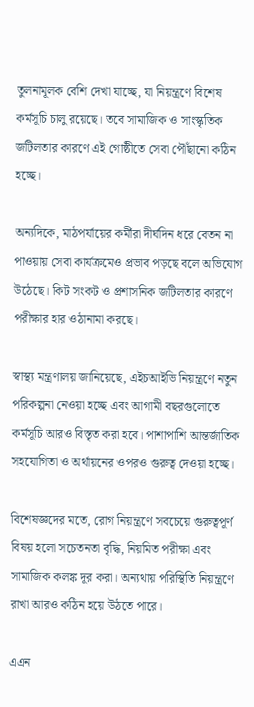তুলনামূলক বেশি দেখা যাচ্ছে, যা নিয়ন্ত্রণে বিশেষ কর্মসূচি চালু রয়েছে। তবে সামাজিক ও সাংস্কৃতিক জটিলতার কারণে এই গোষ্ঠীতে সেবা পৌঁছানো কঠিন হচ্ছে।

অন্যদিকে, মাঠপর্যায়ের কর্মীরা দীর্ঘদিন ধরে বেতন না পাওয়ায় সেবা কার্যক্রমেও প্রভাব পড়ছে বলে অভিযোগ উঠেছে। কিট সংকট ও প্রশাসনিক জটিলতার কারণে পরীক্ষার হার ওঠানামা করছে।

স্বাস্থ্য মন্ত্রণালয় জানিয়েছে, এইচআইভি নিয়ন্ত্রণে নতুন পরিকল্পনা নেওয়া হচ্ছে এবং আগামী বছরগুলোতে কর্মসূচি আরও বিস্তৃত করা হবে। পাশাপাশি আন্তর্জাতিক সহযোগিতা ও অর্থায়নের ওপরও গুরুত্ব দেওয়া হচ্ছে।

বিশেষজ্ঞদের মতে, রোগ নিয়ন্ত্রণে সবচেয়ে গুরুত্বপূর্ণ বিষয় হলো সচেতনতা বৃদ্ধি, নিয়মিত পরীক্ষা এবং সামাজিক কলঙ্ক দূর করা। অন্যথায় পরিস্থিতি নিয়ন্ত্রণে রাখা আরও কঠিন হয়ে উঠতে পারে।

এএন